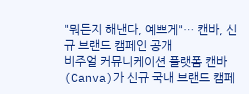"뭐든지 해낸다, 예쁘게"… 캔바, 신규 브랜드 캠페인 공개
비주얼 커뮤니케이션 플랫폼 캔바(Canva)가 신규 국내 브랜드 캠페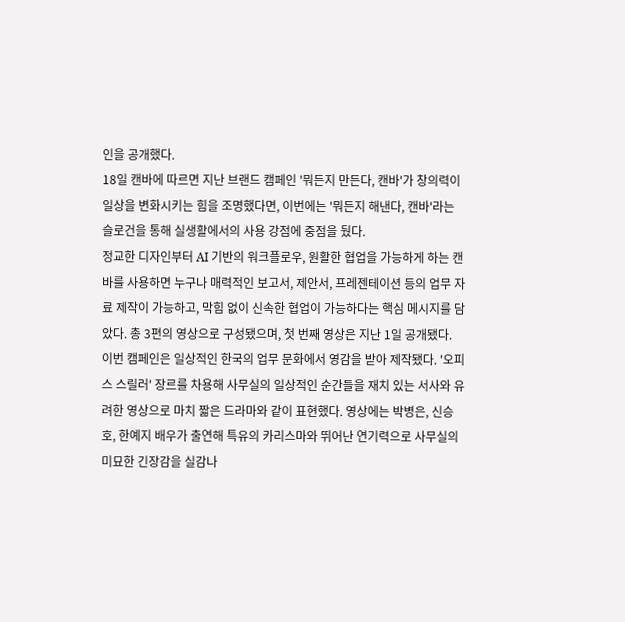인을 공개했다.
18일 캔바에 따르면 지난 브랜드 캠페인 '뭐든지 만든다, 캔바'가 창의력이 일상을 변화시키는 힘을 조명했다면, 이번에는 '뭐든지 해낸다, 캔바'라는 슬로건을 통해 실생활에서의 사용 강점에 중점을 뒀다.
정교한 디자인부터 AI 기반의 워크플로우, 원활한 협업을 가능하게 하는 캔바를 사용하면 누구나 매력적인 보고서, 제안서, 프레젠테이션 등의 업무 자료 제작이 가능하고, 막힘 없이 신속한 협업이 가능하다는 핵심 메시지를 담았다. 총 3편의 영상으로 구성됐으며, 첫 번째 영상은 지난 1일 공개됐다.
이번 캠페인은 일상적인 한국의 업무 문화에서 영감을 받아 제작됐다. '오피스 스릴러' 장르를 차용해 사무실의 일상적인 순간들을 재치 있는 서사와 유려한 영상으로 마치 짧은 드라마와 같이 표현했다. 영상에는 박병은, 신승호, 한예지 배우가 출연해 특유의 카리스마와 뛰어난 연기력으로 사무실의 미묘한 긴장감을 실감나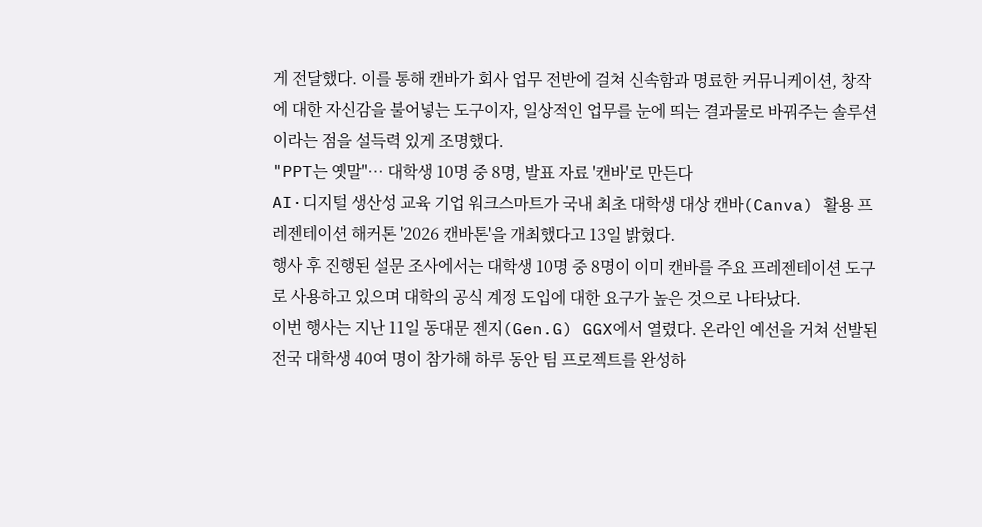게 전달했다. 이를 통해 캔바가 회사 업무 전반에 걸쳐 신속함과 명료한 커뮤니케이션, 창작에 대한 자신감을 불어넣는 도구이자, 일상적인 업무를 눈에 띄는 결과물로 바꿔주는 솔루션이라는 점을 설득력 있게 조명했다.
"PPT는 옛말"… 대학생 10명 중 8명, 발표 자료 '캔바'로 만든다
AI·디지털 생산성 교육 기업 워크스마트가 국내 최초 대학생 대상 캔바(Canva) 활용 프레젠테이션 해커톤 '2026 캔바톤'을 개최했다고 13일 밝혔다.
행사 후 진행된 설문 조사에서는 대학생 10명 중 8명이 이미 캔바를 주요 프레젠테이션 도구로 사용하고 있으며 대학의 공식 계정 도입에 대한 요구가 높은 것으로 나타났다.
이번 행사는 지난 11일 동대문 젠지(Gen.G) GGX에서 열렸다. 온라인 예선을 거쳐 선발된 전국 대학생 40여 명이 참가해 하루 동안 팀 프로젝트를 완성하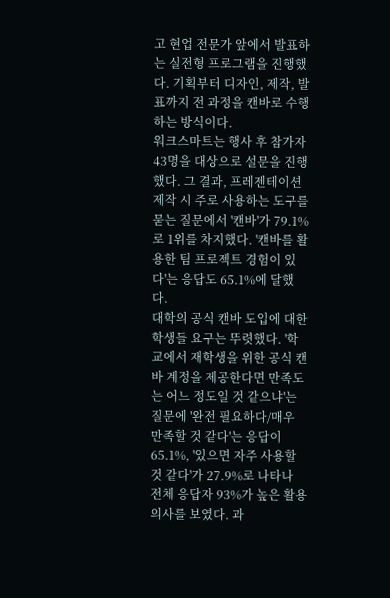고 현업 전문가 앞에서 발표하는 실전형 프로그램을 진행했다. 기획부터 디자인, 제작, 발표까지 전 과정을 캔바로 수행하는 방식이다.
워크스마트는 행사 후 참가자 43명을 대상으로 설문을 진행했다. 그 결과, 프레젠테이션 제작 시 주로 사용하는 도구를 묻는 질문에서 '캔바'가 79.1%로 1위를 차지했다. '캔바를 활용한 팀 프로젝트 경험이 있다'는 응답도 65.1%에 달했다.
대학의 공식 캔바 도입에 대한 학생들 요구는 뚜렷했다. '학교에서 재학생을 위한 공식 캔바 계정을 제공한다면 만족도는 어느 정도일 것 같으냐'는 질문에 '완전 필요하다/매우 만족할 것 같다'는 응답이 65.1%, '있으면 자주 사용할 것 같다'가 27.9%로 나타나 전체 응답자 93%가 높은 활용 의사를 보였다. 과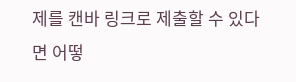제를 캔바 링크로 제출할 수 있다면 어떻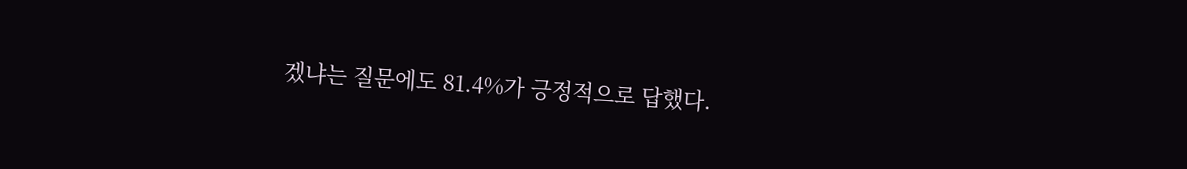겠냐는 질문에도 81.4%가 긍정적으로 답했다.